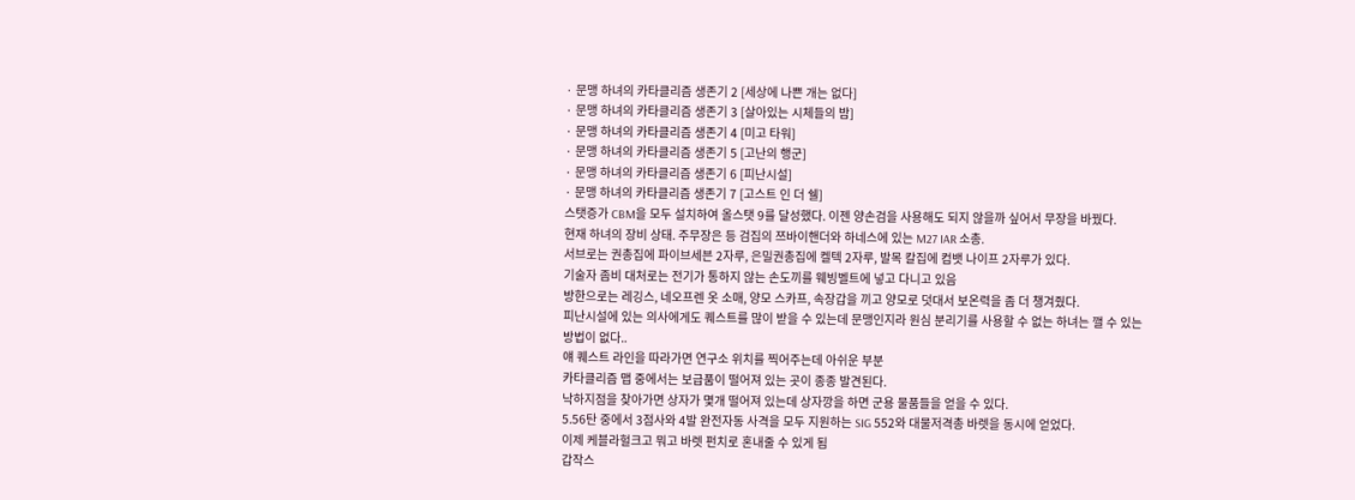· 문맹 하녀의 카타클리즘 생존기 2 [세상에 나쁜 개는 없다]
· 문맹 하녀의 카타클리즘 생존기 3 [살아있는 시체들의 밤]
· 문맹 하녀의 카타클리즘 생존기 4 [미고 타워]
· 문맹 하녀의 카타클리즘 생존기 5 [고난의 행군]
· 문맹 하녀의 카타클리즘 생존기 6 [피난시설]
· 문맹 하녀의 카타클리즘 생존기 7 [고스트 인 더 쉘]
스탯증가 CBM을 모두 설치하여 올스탯 9를 달성했다. 이젠 양손검을 사용해도 되지 않을까 싶어서 무장을 바꿨다.
현재 하녀의 장비 상태. 주무장은 등 검집의 쯔바이핸더와 하네스에 있는 M27 IAR 소총.
서브로는 권총집에 파이브세븐 2자루, 은밀권총집에 켈텍 2자루, 발목 칼집에 컴뱃 나이프 2자루가 있다.
기술자 좀비 대처로는 전기가 통하지 않는 손도끼를 웨빙벨트에 넣고 다니고 있음
방한으로는 레깅스, 네오프렌 옷 소매, 양모 스카프, 속장갑을 끼고 양모로 덧대서 보온력을 좀 더 챙겨줬다.
피난시설에 있는 의사에게도 퀘스트를 많이 받을 수 있는데 문맹인지라 원심 분리기를 사용할 수 없는 하녀는 깰 수 있는 방법이 없다..
얘 퀘스트 라인을 따라가면 연구소 위치를 찍어주는데 아쉬운 부분
카타클리즘 맵 중에서는 보급품이 떨어져 있는 곳이 종종 발견된다.
낙하지점을 찾아가면 상자가 몇개 떨어져 있는데 상자깡을 하면 군용 물품들을 얻을 수 있다.
5.56탄 중에서 3점사와 4발 완전자동 사격을 모두 지원하는 SIG 552와 대물저격총 바렛을 동시에 얻었다.
이제 케블라헐크고 뭐고 바렛 펀치로 혼내줄 수 있게 됨
갑작스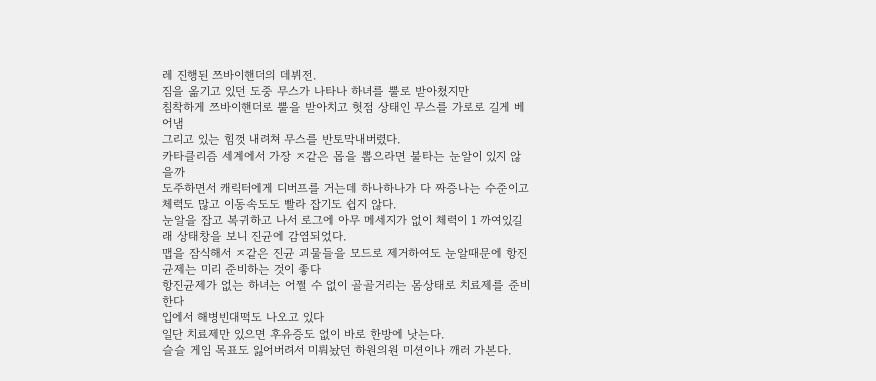레 진행된 쯔바이핸더의 데뷔전.
짐을 옮기고 있던 도중 무스가 나타나 하녀를 뿔로 받아쳤지만
침착하게 쯔바이핸더로 뿔을 받아치고 헛점 상태인 무스를 가로로 길게 베어냄
그리고 있는 힘껏 내려쳐 무스를 반토막내버렸다.
카타클리즘 세계에서 가장 ㅈ같은 몹을 뽑으라면 불타는 눈알이 있지 않을까
도주하면서 캐릭터에게 디버프를 거는데 하나하나가 다 짜증나는 수준이고 체력도 많고 이동속도도 빨라 잡기도 쉽지 않다.
눈알을 잡고 복귀하고 나서 로그에 아무 메세지가 없이 체력이 1 까여있길래 상태창을 보니 진균에 감염되었다.
맵을 잠식해서 ㅈ같은 진균 괴물들을 모드로 제거하여도 눈알때문에 항진균제는 미리 준비하는 것이 좋다
항진균제가 없는 하녀는 어쩔 수 없이 골골거리는 몸상태로 치료제를 준비한다
입에서 해병빈대떡도 나오고 있다
일단 치료제만 있으면 후유증도 없이 바로 한방에 낫는다.
슬슬 게임 목표도 잃어버려서 미뤄놨던 하원의원 미션이나 깨러 가본다.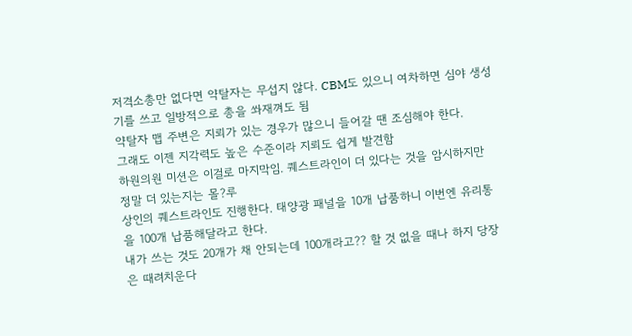저격소총만 없다면 약탈자는 무섭지 않다. CBM도 있으니 여차하면 심야 생성기를 쓰고 일방적으로 총을 쏴재껴도 됨
약탈자 맵 주변은 지뢰가 있는 경우가 많으니 들어갈 땐 조심해야 한다.
그래도 이젠 지각력도 높은 수준이라 지뢰도 쉽게 발견함
하원의원 미션은 이걸로 마지막임. 퀘스트라인이 더 있다는 것을 암시하지만 정말 더 있는지는 몰?루
상인의 퀘스트라인도 진행한다. 태양광 패널을 10개 납품하니 이번엔 유리통을 100개 납품해달라고 한다.
내가 쓰는 것도 20개가 채 안되는데 100개라고?? 할 것 없을 때나 하지 당장은 때려치운다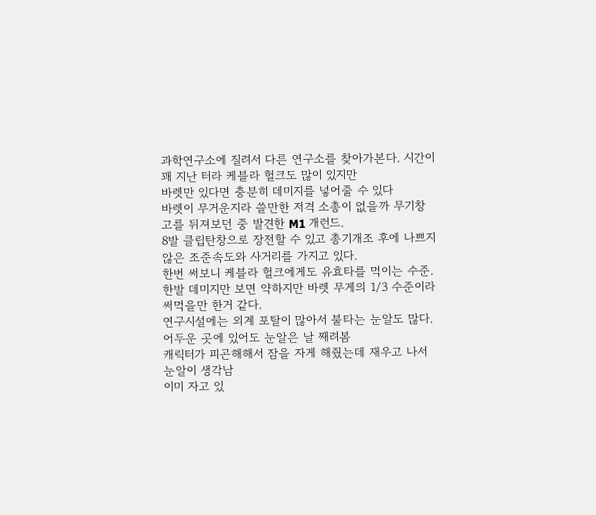과학연구소에 질려서 다른 연구소를 찾아가본다. 시간이 꽤 지난 터라 케블라 헐크도 많이 있지만
바렛만 있다면 충분히 데미지를 넣어줄 수 있다
바렛이 무거운지라 쓸만한 저격 소총이 없을까 무기창고를 뒤져보던 중 발견한 M1 개런드.
8발 클립탄창으로 장전할 수 있고 총기개조 후에 나쁘지 않은 조준속도와 사거리를 가지고 있다.
한번 써보니 케블라 헐크에게도 유효타를 먹이는 수준. 한발 데미지만 보면 약하지만 바렛 무게의 1/3 수준이라 써먹을만 한거 같다.
연구시설에는 외계 포탈이 많아서 불타는 눈알도 많다. 어두운 곳에 있어도 눈알은 날 째려봄
캐릭터가 피곤해해서 잠을 자게 해줬는데 재우고 나서 눈알이 생각남
이미 자고 있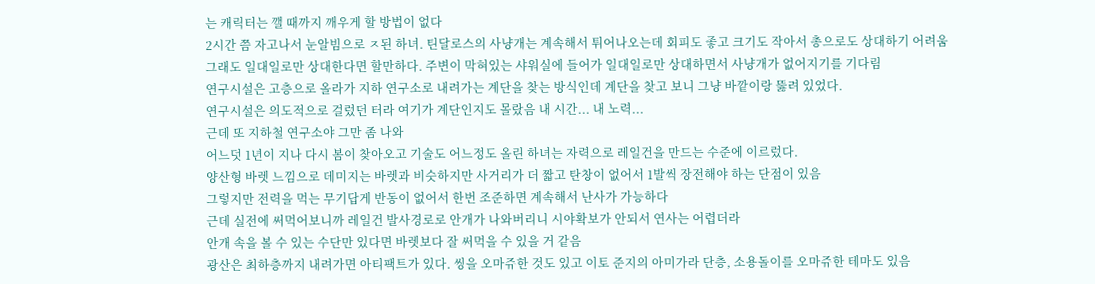는 캐릭터는 깰 때까지 깨우게 할 방법이 없다
2시간 쯤 자고나서 눈알빔으로 ㅈ된 하녀. 틴달로스의 사냥개는 계속해서 튀어나오는데 회피도 좋고 크기도 작아서 총으로도 상대하기 어려움
그래도 일대일로만 상대한다면 할만하다. 주변이 막혀있는 샤워실에 들어가 일대일로만 상대하면서 사냥개가 없어지기를 기다림
연구시설은 고층으로 올라가 지하 연구소로 내려가는 계단을 찾는 방식인데 계단을 찾고 보니 그냥 바깥이랑 뚫려 있었다.
연구시설은 의도적으로 걸렀던 터라 여기가 계단인지도 몰랐음 내 시간... 내 노력...
근데 또 지하철 연구소야 그만 좀 나와
어느덧 1년이 지나 다시 봄이 찾아오고 기술도 어느정도 올린 하녀는 자력으로 레일건을 만드는 수준에 이르렀다.
양산형 바렛 느낌으로 데미지는 바렛과 비슷하지만 사거리가 더 짧고 탄창이 없어서 1발씩 장전해야 하는 단점이 있음
그렇지만 전력을 먹는 무기답게 반동이 없어서 한번 조준하면 계속해서 난사가 가능하다
근데 실전에 써먹어보니까 레일건 발사경로로 안개가 나와버리니 시야확보가 안되서 연사는 어렵더라
안개 속을 볼 수 있는 수단만 있다면 바렛보다 잘 써먹을 수 있을 거 같음
광산은 최하층까지 내려가면 아티팩트가 있다. 씽을 오마쥬한 것도 있고 이토 준지의 아미가라 단층, 소용돌이를 오마쥬한 테마도 있음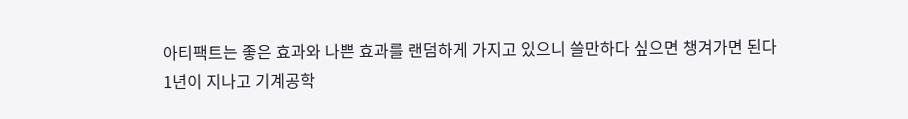아티팩트는 좋은 효과와 나쁜 효과를 랜덤하게 가지고 있으니 쓸만하다 싶으면 챙겨가면 된다
1년이 지나고 기계공학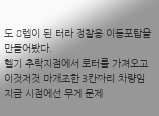도 8렙이 된 터라 정찰용 이동포탑을 만들어봤다.
헬기 추락지점에서 로터를 가져오고 이것저것 마개조한 3칸짜리 차량임
지금 시점에선 무게 문제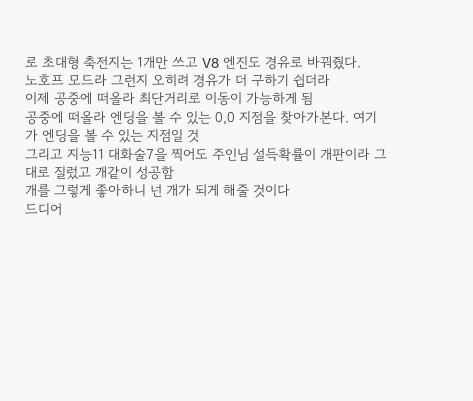로 초대형 축전지는 1개만 쓰고 V8 엔진도 경유로 바꿔줬다.
노호프 모드라 그런지 오히려 경유가 더 구하기 쉽더라
이제 공중에 떠올라 최단거리로 이동이 가능하게 됨
공중에 떠올라 엔딩을 볼 수 있는 0,0 지점을 찾아가본다. 여기가 엔딩을 볼 수 있는 지점일 것
그리고 지능11 대화술7을 찍어도 주인님 설득확률이 개판이라 그대로 질렀고 개같이 성공함
개를 그렇게 좋아하니 넌 개가 되게 해줄 것이다
드디어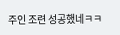주인 조련 성공했네ㅋㅋ